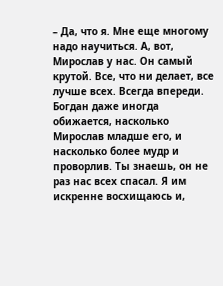– Да, что я. Мне еще многому надо научиться. А, вот, Мирослав у нас. Он самый крутой. Все, что ни делает, все лучше всех. Всегда впереди. Богдан даже иногда обижается, насколько Мирослав младше его, и насколько более мудр и проворлив. Ты знаешь, он не раз нас всех спасал. Я им искренне восхищаюсь и,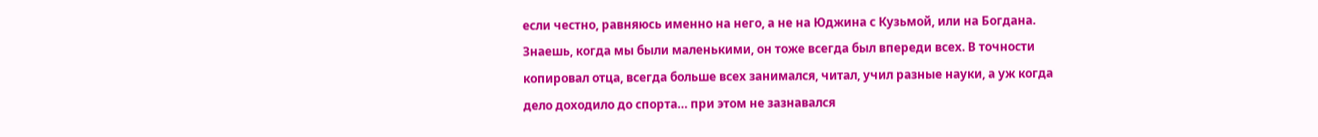если честно, равняюсь именно на него, а не на Юджина с Кузьмой, или на Богдана. Знаешь, когда мы были маленькими, он тоже всегда был впереди всех. В точности копировал отца, всегда больше всех занимался, читал, учил разные науки, а уж когда дело доходило до спорта… при этом не зазнавался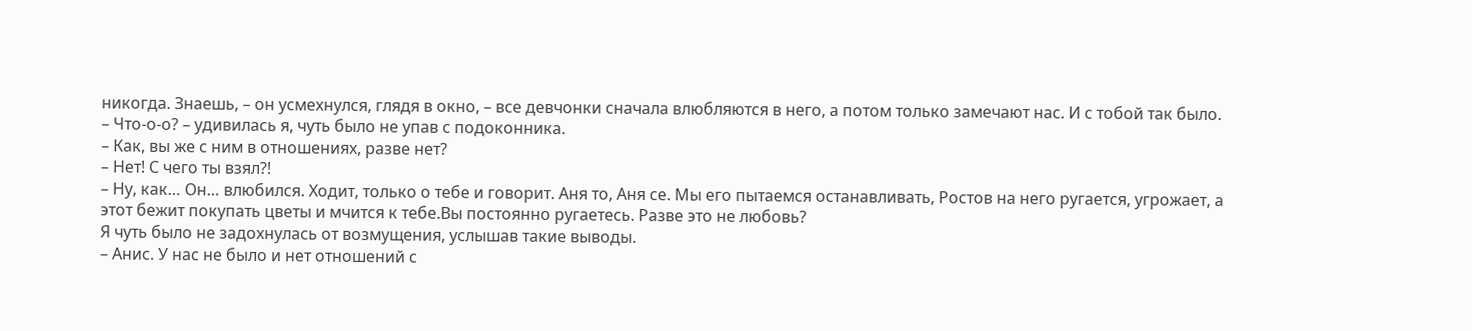никогда. Знаешь, – он усмехнулся, глядя в окно, – все девчонки сначала влюбляются в него, а потом только замечают нас. И с тобой так было.
– Что-о-о? – удивилась я, чуть было не упав с подоконника.
– Как, вы же с ним в отношениях, разве нет?
– Нет! С чего ты взял?!
– Ну, как… Он… влюбился. Ходит, только о тебе и говорит. Аня то, Аня се. Мы его пытаемся останавливать, Ростов на него ругается, угрожает, а этот бежит покупать цветы и мчится к тебе.Вы постоянно ругаетесь. Разве это не любовь?
Я чуть было не задохнулась от возмущения, услышав такие выводы.
– Анис. У нас не было и нет отношений с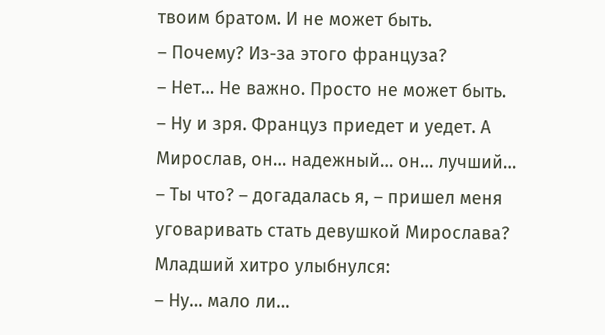твоим братом. И не может быть.
– Почему? Из-за этого француза?
– Нет… Не важно. Просто не может быть.
– Ну и зря. Француз приедет и уедет. А Мирослав, он… надежный… он… лучший…
– Ты что? – догадалась я, – пришел меня уговаривать стать девушкой Мирослава?
Младший хитро улыбнулся:
– Ну… мало ли…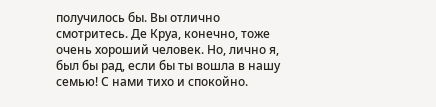получилось бы. Вы отлично смотритесь. Де Круа, конечно, тоже очень хороший человек. Но, лично я, был бы рад, если бы ты вошла в нашу семью! С нами тихо и спокойно.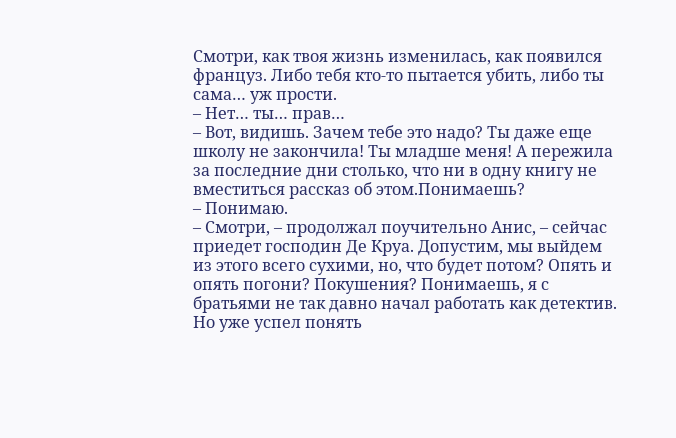Смотри, как твоя жизнь изменилась, как появился француз. Либо тебя кто-то пытается убить, либо ты сама… уж прости.
– Нет… ты… прав…
– Вот, видишь. Зачем тебе это надо? Ты даже еще школу не закончила! Ты младше меня! А пережила за последние дни столько, что ни в одну книгу не вместиться рассказ об этом.Понимаешь?
– Понимаю.
– Смотри, – продолжал поучительно Анис, – сейчас приедет господин Де Круа. Допустим, мы выйдем из этого всего сухими, но, что будет потом? Опять и опять погони? Покушения? Понимаешь, я с братьями не так давно начал работать как детектив. Но уже успел понять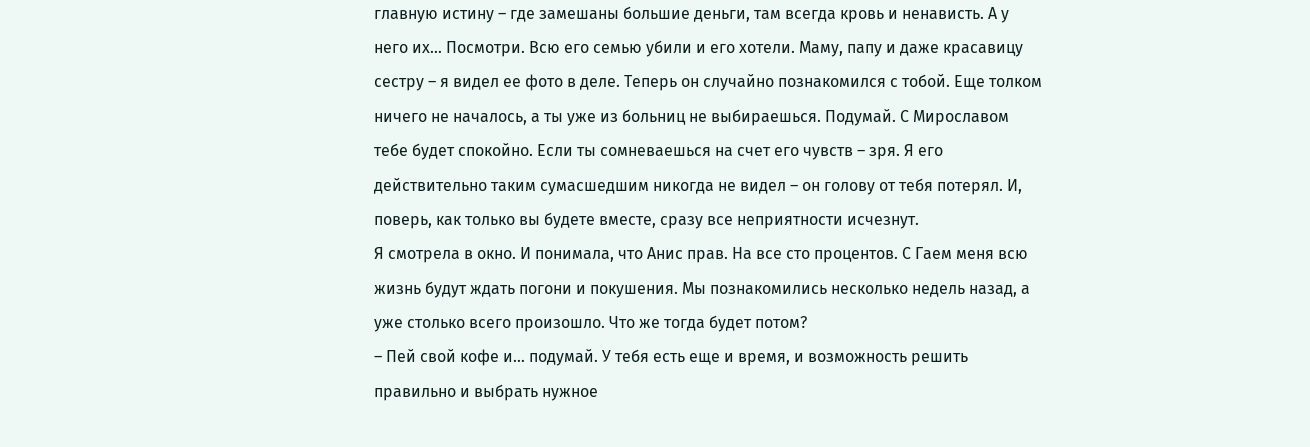главную истину – где замешаны большие деньги, там всегда кровь и ненависть. А у него их… Посмотри. Всю его семью убили и его хотели. Маму, папу и даже красавицу сестру – я видел ее фото в деле. Теперь он случайно познакомился с тобой. Еще толком ничего не началось, а ты уже из больниц не выбираешься. Подумай. С Мирославом тебе будет спокойно. Если ты сомневаешься на счет его чувств – зря. Я его действительно таким сумасшедшим никогда не видел – он голову от тебя потерял. И, поверь, как только вы будете вместе, сразу все неприятности исчезнут.
Я смотрела в окно. И понимала, что Анис прав. На все сто процентов. С Гаем меня всю жизнь будут ждать погони и покушения. Мы познакомились несколько недель назад, а уже столько всего произошло. Что же тогда будет потом?
– Пей свой кофе и… подумай. У тебя есть еще и время, и возможность решить правильно и выбрать нужное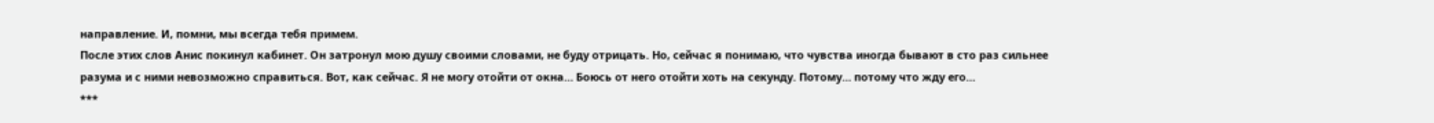направление. И, помни, мы всегда тебя примем.
После этих слов Анис покинул кабинет. Он затронул мою душу своими словами, не буду отрицать. Но, сейчас я понимаю, что чувства иногда бывают в сто раз сильнее разума и с ними невозможно справиться. Вот, как сейчас. Я не могу отойти от окна… Боюсь от него отойти хоть на секунду. Потому… потому что жду его…
***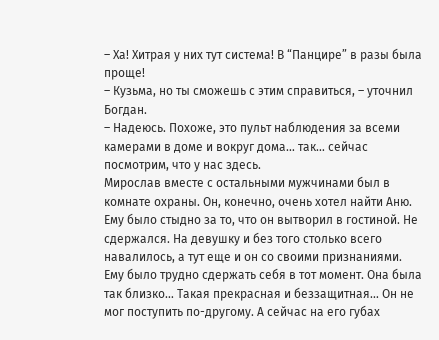– Ха! Хитрая у них тут система! В “Панцире” в разы была проще!
– Кузьма, но ты сможешь с этим справиться, – уточнил Богдан.
– Надеюсь. Похоже, это пульт наблюдения за всеми камерами в доме и вокруг дома… так… сейчас посмотрим, что у нас здесь.
Мирослав вместе с остальными мужчинами был в комнате охраны. Он, конечно, очень хотел найти Аню. Ему было стыдно за то, что он вытворил в гостиной. Не сдержался. На девушку и без того столько всего навалилось, а тут еще и он со своими признаниями.
Ему было трудно сдержать себя в тот момент. Она была так близко… Такая прекрасная и беззащитная… Он не мог поступить по-другому. А сейчас на его губах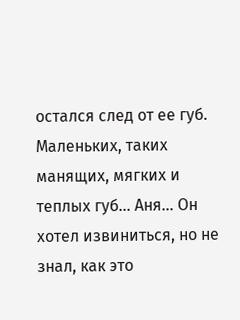остался след от ее губ. Маленьких, таких манящих, мягких и теплых губ… Аня… Он хотел извиниться, но не знал, как это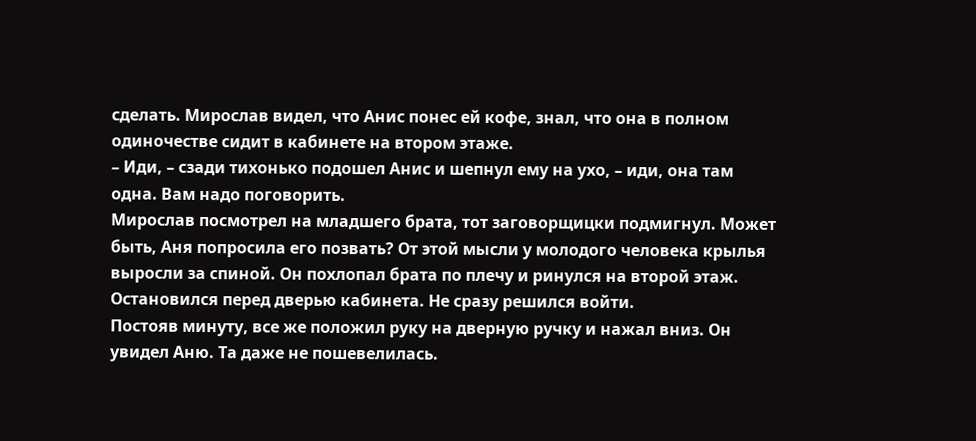сделать. Мирослав видел, что Анис понес ей кофе, знал, что она в полном одиночестве сидит в кабинете на втором этаже.
– Иди, – сзади тихонько подошел Анис и шепнул ему на ухо, – иди, она там одна. Вам надо поговорить.
Мирослав посмотрел на младшего брата, тот заговорщицки подмигнул. Может быть, Аня попросила его позвать? От этой мысли у молодого человека крылья выросли за спиной. Он похлопал брата по плечу и ринулся на второй этаж.
Остановился перед дверью кабинета. Не сразу решился войти.
Постояв минуту, все же положил руку на дверную ручку и нажал вниз. Он увидел Аню. Та даже не пошевелилась.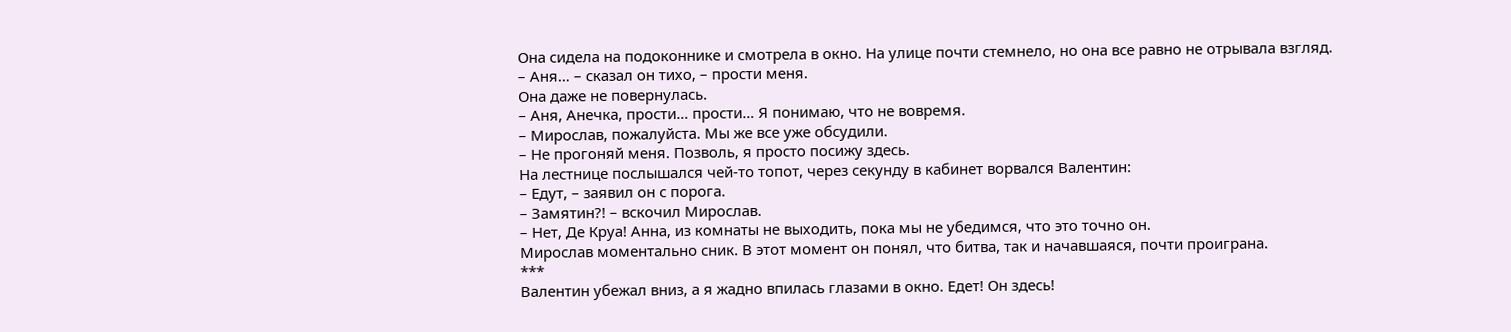Она сидела на подоконнике и смотрела в окно. На улице почти стемнело, но она все равно не отрывала взгляд.
– Аня… – сказал он тихо, – прости меня.
Она даже не повернулась.
– Аня, Анечка, прости… прости… Я понимаю, что не вовремя.
– Мирослав, пожалуйста. Мы же все уже обсудили.
– Не прогоняй меня. Позволь, я просто посижу здесь.
На лестнице послышался чей-то топот, через секунду в кабинет ворвался Валентин:
– Едут, – заявил он с порога.
– Замятин?! – вскочил Мирослав.
– Нет, Де Круа! Анна, из комнаты не выходить, пока мы не убедимся, что это точно он.
Мирослав моментально сник. В этот момент он понял, что битва, так и начавшаяся, почти проиграна.
***
Валентин убежал вниз, а я жадно впилась глазами в окно. Едет! Он здесь!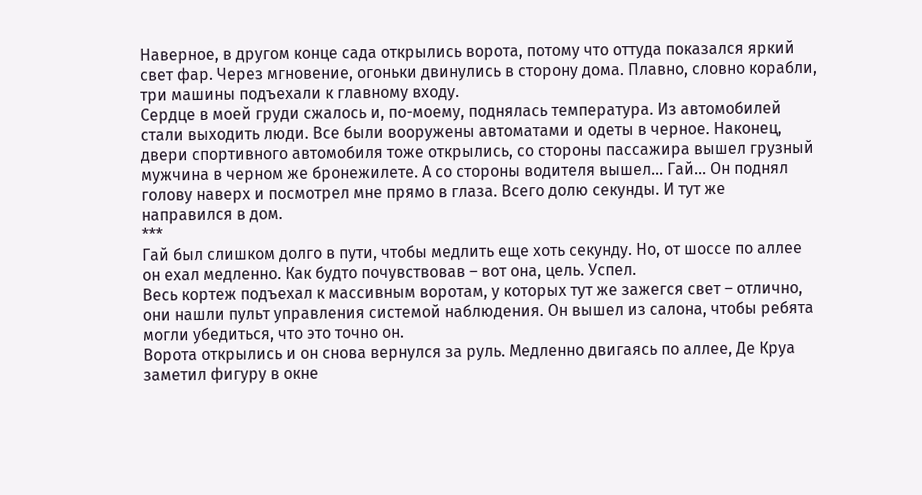Наверное, в другом конце сада открылись ворота, потому что оттуда показался яркий свет фар. Через мгновение, огоньки двинулись в сторону дома. Плавно, словно корабли, три машины подъехали к главному входу.
Сердце в моей груди сжалось и, по-моему, поднялась температура. Из автомобилей стали выходить люди. Все были вооружены автоматами и одеты в черное. Наконец, двери спортивного автомобиля тоже открылись, со стороны пассажира вышел грузный мужчина в черном же бронежилете. А со стороны водителя вышел… Гай… Он поднял голову наверх и посмотрел мне прямо в глаза. Всего долю секунды. И тут же направился в дом.
***
Гай был слишком долго в пути, чтобы медлить еще хоть секунду. Но, от шоссе по аллее он ехал медленно. Как будто почувствовав – вот она, цель. Успел.
Весь кортеж подъехал к массивным воротам, у которых тут же зажегся свет – отлично, они нашли пульт управления системой наблюдения. Он вышел из салона, чтобы ребята могли убедиться, что это точно он.
Ворота открылись и он снова вернулся за руль. Медленно двигаясь по аллее, Де Круа заметил фигуру в окне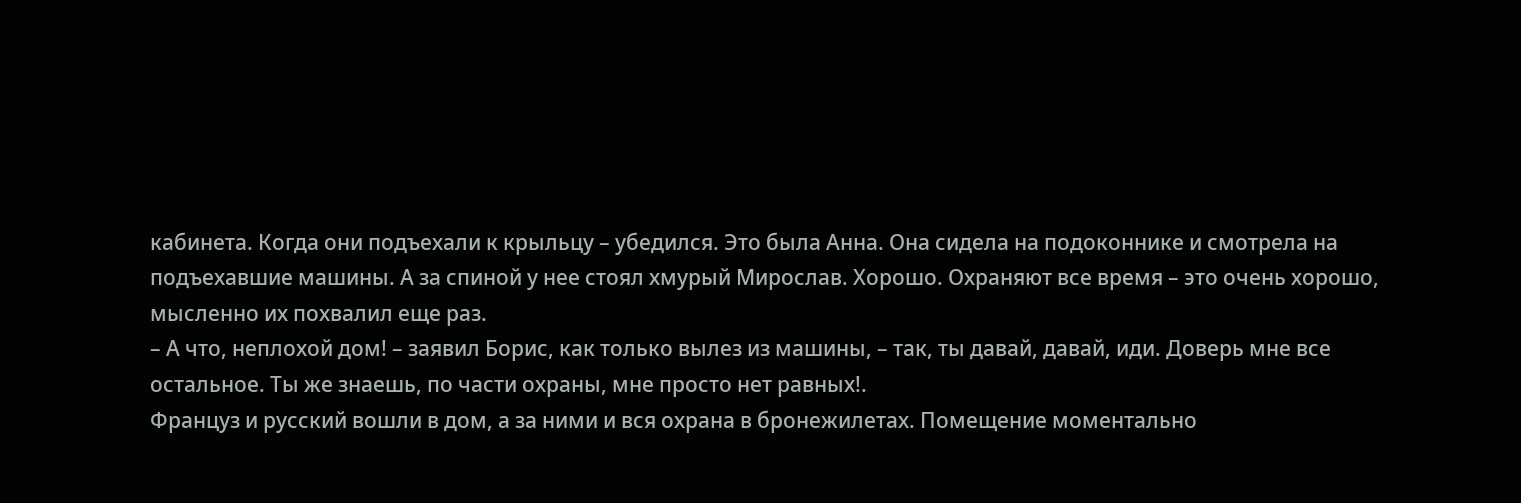кабинета. Когда они подъехали к крыльцу – убедился. Это была Анна. Она сидела на подоконнике и смотрела на подъехавшие машины. А за спиной у нее стоял хмурый Мирослав. Хорошо. Охраняют все время – это очень хорошо, мысленно их похвалил еще раз.
– А что, неплохой дом! – заявил Борис, как только вылез из машины, – так, ты давай, давай, иди. Доверь мне все остальное. Ты же знаешь, по части охраны, мне просто нет равных!.
Француз и русский вошли в дом, а за ними и вся охрана в бронежилетах. Помещение моментально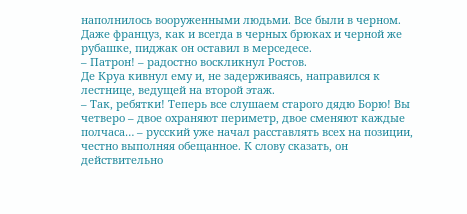наполнилось вооруженными людьми. Все были в черном. Даже француз, как и всегда в черных брюках и черной же рубашке, пиджак он оставил в мерседесе.
– Патрон! – радостно воскликнул Ростов.
Де Круа кивнул ему и, не задерживаясь, направился к лестнице, ведущей на второй этаж.
– Так, ребятки! Теперь все слушаем старого дядю Борю! Вы четверо – двое охраняют периметр, двое сменяют каждые полчаса… – русский уже начал расставлять всех на позиции, честно выполняя обещанное. К слову сказать, он действительно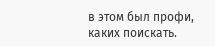в этом был профи, каких поискать.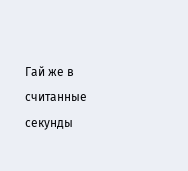Гай же в считанные секунды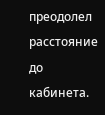преодолел расстояние до кабинета.